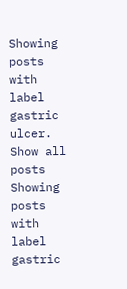Showing posts with label gastric ulcer. Show all posts
Showing posts with label gastric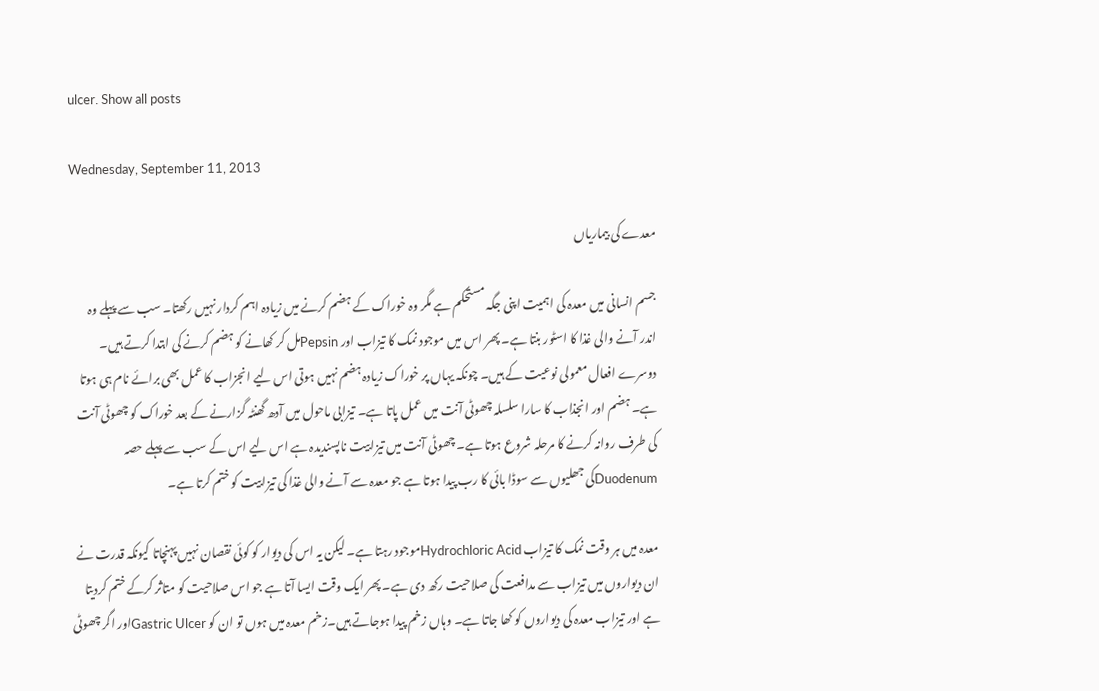ulcer. Show all posts

Wednesday, September 11, 2013

معدے کی بیماریاں

جسم انسانی میں معدہ کی اہمیت اپنی جگہ مستحکم ہے مگر وہ خوراک کے ہضم کرنے میں زیادہ اہم کردار نہیں رکھتا۔ سب سے پہلے وہ اندر آنے والی غذا کا اسٹور بنتا ہے۔ پھر اس میں موجود نمک کا تیزاب اور Pepsinمل کر کھانے کو ہضم کرنے کی ابتدا کرتے ہیں۔ دوسرے افعال معمولی نوعیت کے ہیں۔ چونکہ یہاں پر خوراک زیادہ ہضم نہیں ہوتی اس لیے انجزاب کا عمل بھی برائے نام ہی ہوتا ہے۔ ہضم اور انجذاب کا سارا سلسلہ چھوٹی آنت میں عمل پاتا ہے۔ تیزابی ماحول میں آدھ گھنٹہ گزارنے کے بعد خوراک کو چھوٹی آنت کی طرف روانہ کرنے کا مرحلہ شروع ہوتا ہے۔ چھوٹی آنت میں تیزابیت ناپسندیدہ ہے اس لیے اس کے سب سے پہلے حصہ Duodenumکی جھلیوں سے سوڈا بائی کا رب پیدا ہوتا ہے جو معدہ سے آنے والی غذا کی تیزابیت کو ختم کرتا ہے۔

معدہ میں ہر وقت نمک کا تیزاب Hydrochloric Acidموجود رہتا ہے۔ لیکن یہ اس کی دیوار کو کوئی نقصان نہیں پہنچاتا کیونکہ قدرت نے ان دیواروں میں تیزاب سے مدافعت کی صلاحیت رکھ دی ہے۔ پھر ایک وقت ایسا آتا ہے جو اس صلاحیت کو متاثر کرکے ختم کردیتا ہے اور تیزاب معدہ کی دیواروں کو کھا جاتا ہے۔ وہاں زخم پیدا ہوجاتے ہیں۔زخم معدہ میں ہوں تو ان کو Gastric Ulcerاور اگر چھوٹی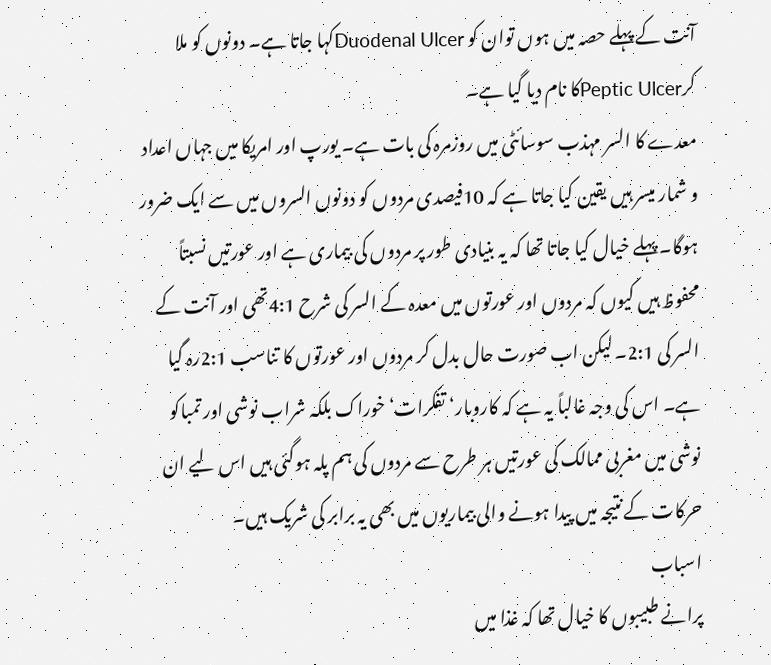آنت کے پہلے حصہ میں ہوں توان کو Duodenal Ulcerکہا جاتا ہے۔ دونوں کو ملا کرPeptic Ulcerکا نام دیا گیا ہے۔
معدے کا السر مہذب سوسائٹی میں روزمرہ کی بات ہے۔ یورپ اور امریکا میں جہاں اعداد و شمار میسر ہیں یقین کیا جاتا ہے کہ 10فیصدی مردوں کو دونوں السروں میں سے ایک ضرور ہوگا۔ پہلے خیال کیا جاتا تھا کہ یہ بنیادی طور پر مردوں کی بیماری ہے اور عورتیں نسبتاً محفوظ ہیں کیوں کہ مردوں اور عورتوں میں معدہ کے السر کی شرح 4:1تھی اور آنت کے السر کی 2:1۔ لیکن اب صورت حال بدل کر مردوں اور عورتوں کا تناسب 2:1رہ گیا ہے۔ اس کی وجہ غالباً یہ ہے کہ کاروبار‘ تفکرات‘ خوراک بلکہ شراب نوشی اور تمباکو نوشی میں مغربی ممالک کی عورتیں ہر طرح سے مردوں کی ہم پلہ ہوگئی ہیں اس لیے ان حرکات کے نتیجہ میں پیدا ہونے والی بیماریوں میں بھی یہ برابر کی شریک ہیں۔
اسباب
پرانے طبیبوں کا خیال تھا کہ غذا میں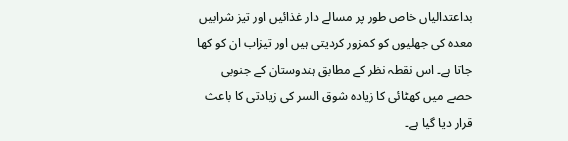بداعتدالیاں خاص طور پر مسالے دار غذائیں اور تیز شرابیں معدہ کی جھلیوں کو کمزور کردیتی ہیں اور تیزاب ان کو کھا جاتا ہے۔ اس نقطہ نظر کے مطابق ہندوستان کے جنوبی حصے میں کھٹائی کا زیادہ شوق السر کی زیادتی کا باعث قرار دیا گیا ہے۔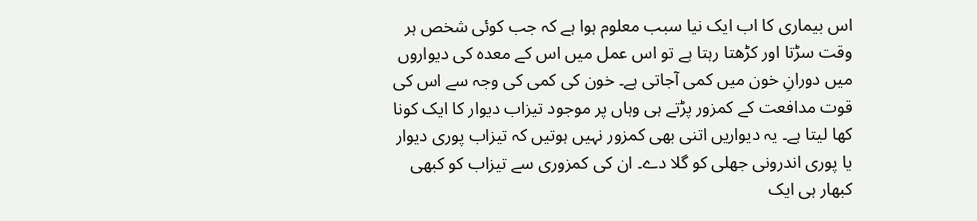اس بیماری کا اب ایک نیا سبب معلوم ہوا ہے کہ جب کوئی شخص ہر وقت سڑتا اور کڑھتا رہتا ہے تو اس عمل میں اس کے معدہ کی دیواروں میں دورانِ خون میں کمی آجاتی ہے۔ خون کی کمی کی وجہ سے اس کی قوت مدافعت کے کمزور پڑتے ہی وہاں پر موجود تیزاب دیوار کا ایک کونا کھا لیتا ہے۔ یہ دیواریں اتنی بھی کمزور نہیں ہوتیں کہ تیزاب پوری دیوار یا پوری اندرونی جھلی کو گلا دے۔ ان کی کمزوری سے تیزاب کو کبھی کبھار ہی ایک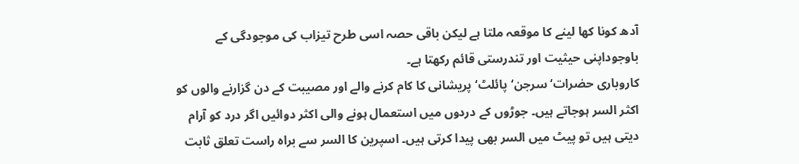آدھ کونا کھا لینے کا موقعہ ملتا ہے لیکن باقی حصہ اسی طرح تیزاب کی موجودگی کے باوجوداپنی حیثیت اور تندرستی قائم رکھتا ہے۔
کاروباری حضرات‘ سرجن‘ پائلٹ‘ پریشانی کا کام کرنے والے اور مصیبت کے دن گزارنے والوں کو اکثر السر ہوجاتے ہیں۔ جوڑوں کے دردوں میں استعمال ہونے والی اکثر دوائیں اگر درد کو آرام دیتی ہیں تو پیٹ میں السر بھی پیدا کرتی ہیں۔ اسپرین کا السر سے براہ راست تعلق ثابت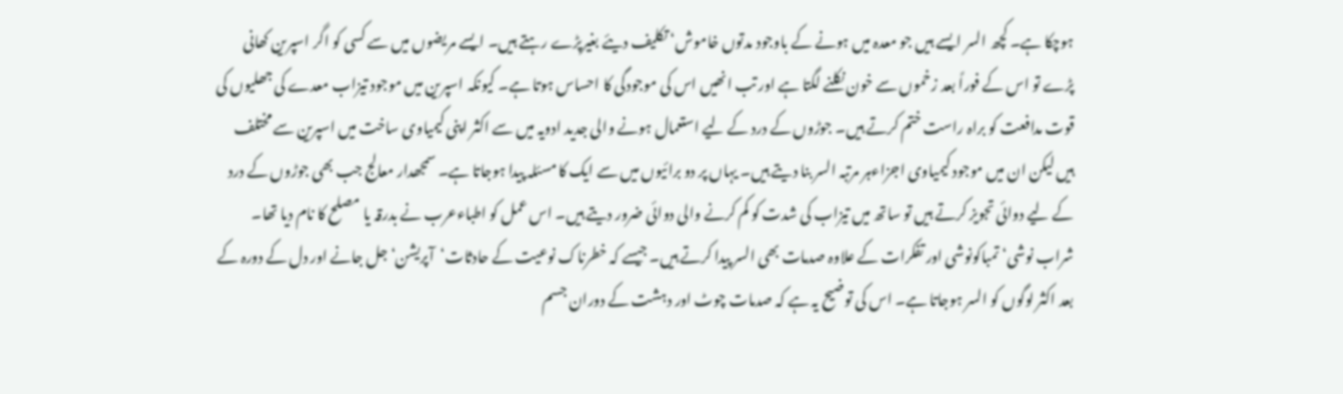ہوچکا ہے۔ کچھ السر ایسے ہیں جو معدہ میں ہونے کے باوجود مدتوں خاموش‘ تکلیف دیئے بغیرپڑے رہتے ہیں۔ ایسے مریضوں میں سے کسی کو اگر اسپرین کھانی پڑے تو اس کے فوراً بعد زخموں سے خون نکلنے لگتا ہے اور تب انھیں اس کی موجودگی کا احساس ہوتا ہے۔ کیونکہ اسپرین میں موجود تیزاب معدے کی جھلیوں کی قوت مدافعت کو براہ راست ختم کرتے ہیں۔ جوڑوں کے درد کے لیے استعمال ہونے والی جدید ادویہ میں سے اکثر اپنی کیمیاوی ساخت میں اسپرین سے مختلف ہیں لیکن ان میں موجود کیمیاوی اجزاءہر مرتبہ السر بنا دیتے ہیں۔ یہاں پر دو برائیوں میں سے ایک کا مسئلہ پیدا ہوجاتا ہے۔ سمجھدار معالج جب بھی جوڑوں کے درد کے لیے دوائی تجویز کرتے ہیں تو ساتھ میں تیزاب کی شدت کو کم کرنے والی دوائی ضرور دیتے ہیں۔ اس عمل کو اطباءعرب نے بدرقہ یا مصلح کا نام دیا تھا۔
شراب نوشی‘ تمباکونوشی اور تفکرات کے علاوہ صدمات بھی السر پیدا کرتے ہیں۔ جیسے کہ خطرناک نوعیت کے حادثات‘آپریشن‘ جل جانے اور دل کے دورہ کے بعد اکثر لوگوں کو السر ہوجاتا ہے۔ اس کی توضیح یہ ہے کہ صدمات چوٹ اور دہشت کے دوران جسم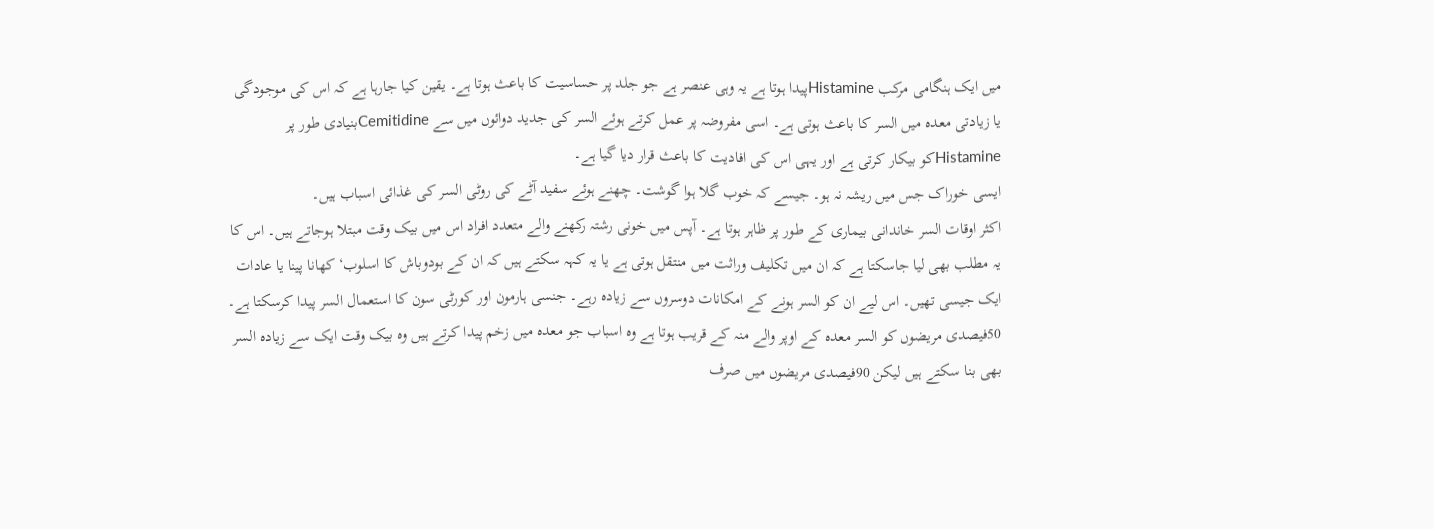میں ایک ہنگامی مرکب Histamineپیدا ہوتا ہے یہ وہی عنصر ہے جو جلد پر حساسیت کا باعث ہوتا ہے۔ یقین کیا جارہا ہے کہ اس کی موجودگی یا زیادتی معدہ میں السر کا باعث ہوتی ہے۔ اسی مفروضہ پر عمل کرتے ہوئے السر کی جدید دوائوں میں سے Cemitidineبنیادی طور پر Histamineکو بیکار کرتی ہے اور یہی اس کی افادیت کا باعث قرار دیا گیا ہے۔
ایسی خوراک جس میں ریشہ نہ ہو۔ جیسے کہ خوب گلا ہوا گوشت۔ چھنے ہوئے سفید آٹے کی روٹی السر کی غذائی اسباب ہیں۔
اکثر اوقات السر خاندانی بیماری کے طور پر ظاہر ہوتا ہے۔ آپس میں خونی رشتہ رکھنے والے متعدد افراد اس میں بیک وقت مبتلا ہوجاتے ہیں۔ اس کا یہ مطلب بھی لیا جاسکتا ہے کہ ان میں تکلیف وراثت میں منتقل ہوتی ہے یا یہ کہہ سکتے ہیں کہ ان کے بودوباش کا اسلوب‘ کھانا پینا یا عادات ایک جیسی تھیں۔ اس لیے ان کو السر ہونے کے امکانات دوسروں سے زیادہ رہے۔ جنسی ہارمون اور کورٹی سون کا استعمال السر پیدا کرسکتا ہے۔
50فیصدی مریضوں کو السر معدہ کے اوپر والے منہ کے قریب ہوتا ہے وہ اسباب جو معدہ میں زخم پیدا کرتے ہیں وہ بیک وقت ایک سے زیادہ السر بھی بنا سکتے ہیں لیکن 90فیصدی مریضوں میں صرف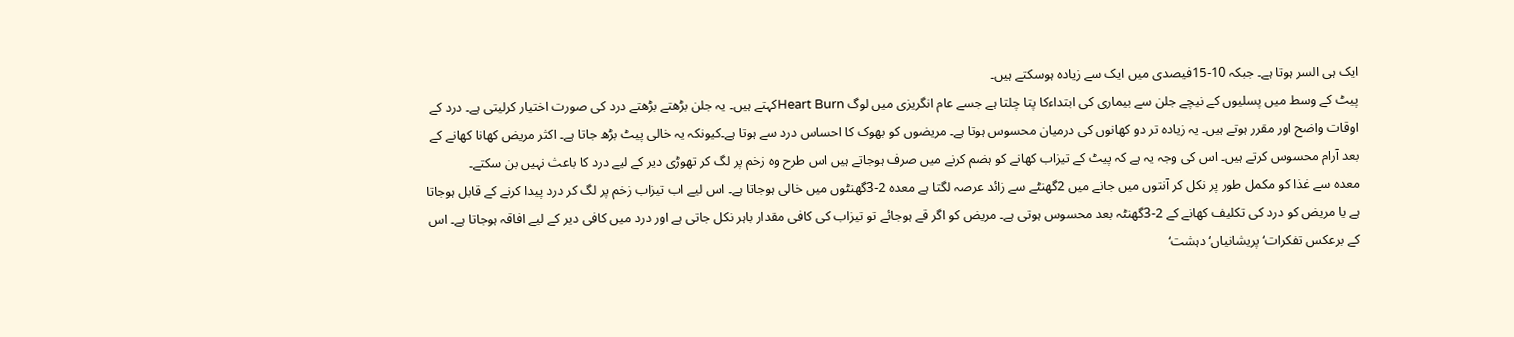ایک ہی السر ہوتا ہے۔ جبکہ 10-15فیصدی میں ایک سے زیادہ ہوسکتے ہیں۔
پیٹ کے وسط میں پسلیوں کے نیچے جلن سے بیماری کی ابتداءکا پتا چلتا ہے جسے عام انگریزی میں لوگ Heart Burnکہتے ہیں۔ یہ جلن بڑھتے بڑھتے درد کی صورت اختیار کرلیتی ہے۔ درد کے اوقات واضح اور مقرر ہوتے ہیں۔ یہ زیادہ تر دو کھانوں کی درمیان محسوس ہوتا ہے۔ مریضوں کو بھوک کا احساس درد سے ہوتا ہے۔کیونکہ یہ خالی پیٹ بڑھ جاتا ہے۔ اکثر مریض کھانا کھانے کے بعد آرام محسوس کرتے ہیں۔ اس کی وجہ یہ ہے کہ پیٹ کے تیزاب کھانے کو ہضم کرنے میں صرف ہوجاتے ہیں اس طرح وہ زخم پر لگ کر تھوڑی دیر کے لیے درد کا باعث نہیں بن سکتے۔
معدہ سے غذا کو مکمل طور پر نکل کر آنتوں میں جانے میں 2گھنٹے سے زائد عرصہ لگتا ہے معدہ 2-3گھنٹوں میں خالی ہوجاتا ہے۔ اس لیے اب تیزاب زخم پر لگ کر درد پیدا کرنے کے قابل ہوجاتا ہے یا مریض کو درد کی تکلیف کھانے کے 2-3گھنٹہ بعد محسوس ہوتی ہے۔ مریض کو اگر قے ہوجائے تو تیزاب کی کافی مقدار باہر نکل جاتی ہے اور درد میں کافی دیر کے لیے افاقہ ہوجاتا ہے۔ اس کے برعکس تفکرات‘ پریشانیاں‘ دہشت‘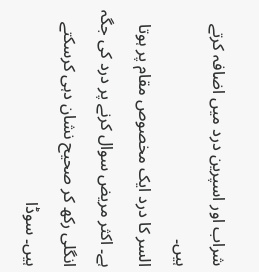شراب اور اسپرین درد میں اضافہ کرتے ہیں۔
السر کا درد ایک مخصوص مقام پر ہوتا ہے۔ اکثر مریض سوال کرنے پر درد کی جگہ انگلی رکھ کر صحیح نشان دہی کرسکتے ہیں۔ سوڈا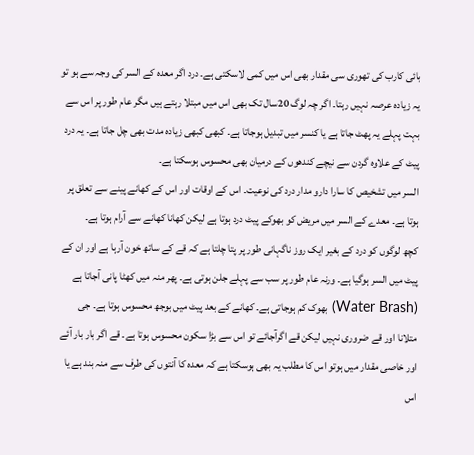بائی کارب کی تھوری سی مقدار بھی اس میں کمی لاسکتی ہے۔ درد اگر معدہ کے السر کی وجہ سے ہو تو یہ زیادہ عرصہ نہیں رہتا۔ اگر چہ لوگ 20سال تک بھی اس میں مبتلا رہتے ہیں مگر عام طور پر اس سے بہت پہلے یہ پھٹ جاتا ہے یا کنسر میں تبدیل ہوجاتا ہے۔ کبھی کبھی زیادہ مدت بھی چل جاتا ہے۔ یہ درد پیٹ کے علاوہ گردن سے نیچے کندھوں کے درمیان بھی محسوس ہوسکتا ہے۔
السر میں تشخیص کا سارا دارو مدار درد کی نوعیت۔ اس کے اوقات اور اس کے کھانے پینے سے تعلق پر ہوتا ہے۔ معدے کے السر میں مریض کو بھوکے پیٹ درد ہوتا ہے لیکن کھانا کھانے سے آرام ہوتا ہے۔
کچھ لوگوں کو درد کے بغیر ایک روز ناگہانی طور پر پتا چلتا ہے کہ قے کے ساتھ خون آرہا ہے اور ان کے پیٹ میں السر ہوگیا ہے۔ ورنہ عام طور پر سب سے پہلے جلن ہوتی ہے۔ پھر منہ میں کھٹا پانی آجاتا ہے (Water Brash) بھوک کم ہوجاتی ہے۔ کھانے کے بعد پیٹ میں بوجھ محسوس ہوتا ہے۔ جی متلانا اور قے ضروری نہیں لیکن قے اگرآجائے تو اس سے بڑا سکون محسوس ہوتا ہے۔ قے اگر بار بار آئے اور خاصی مقدار میں ہوتو اس کا مطلب یہ بھی ہوسکتا ہے کہ معدہ کا آنتوں کی طرف سے منہ بند ہے یا اس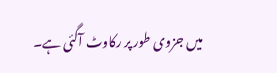میں جزوی طور پر رکاوٹ آگئی ہے۔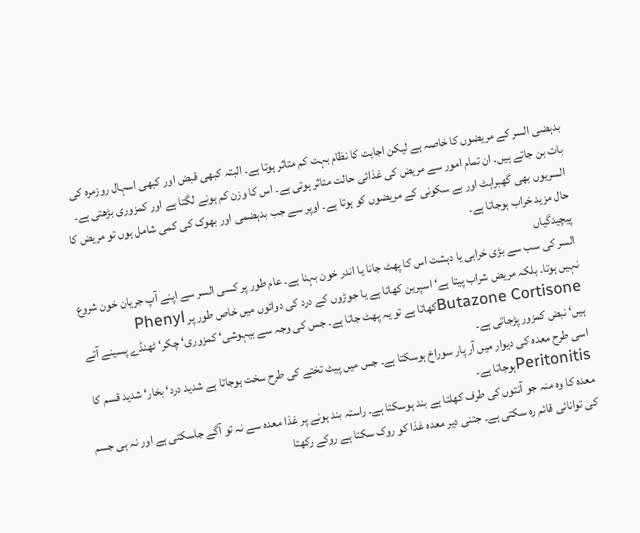بدہضی السر کے مریضوں کا خاصہ ہے لیکن اجابت کا نظام بہت کم متاثر ہوتا ہے۔ البتہ کبھی قبض اور کبھی اسہال روزمرہ کی بات بن جاتے ہیں۔ ان تمام امور سے مریض کی غذائی حالت متاثر ہوتی ہے۔ اس کا وزن کم ہونے لگتا ہے اور کمزوری بڑھتی ہے۔
السریوں بھی گھبراہٹ اور بے سکونی کے مریضوں کو ہوتا ہے۔ اوپر سے جب بدہضمی اور بھوک کی کمی شامل ہوں تو مریض کا حال مزید خراب ہوجاتا ہے۔
پیچیدگیاں
السر کی سب سے بڑی خرابی یا دہشت اس کا پھٹ جانا یا اندر خون بہنا ہے۔ عام طور پر کسی السر سے اپنے آپ جریان خون شروع نہیں ہوتا۔ بلکہ مریض شراب پیتا ہے‘ اسپرین کھاتا ہے یا جوڑوں کے درد کی دوائوں میں خاص طور پر Phenyl Butazone Cortisoneکھاتا ہے تو یہ پھٹ جاتا ہے۔ جس کی وجہ سے بیہوشی‘ کمزوری‘ چکر‘ ٹھنڈے پسینے آتے ہیں‘ نبض کمزور پڑجاتی ہے۔
اسی طرح معدہ کی دیوار میں آر پار سوراخ ہوسکتا ہے۔ جس میں پیٹ تختے کی طرح سخت ہوجاتا ہے شدید درد‘ بخار‘ شدید قسم کا Peritonitisہوجاتا ہے۔
معدہ کا وہ منہ جو آنتوں کی طرف کھلتا ہے بند ہوسکتا ہے۔ راستہ بند ہونے پر غذا معدہ سے نہ تو آگے جاسکتی ہے اور نہ ہی جسم کی توانائی قائم رہ سکتی ہے۔ جتنی دیر معدہ غذا کو روک سکتا ہے روکے رکھتا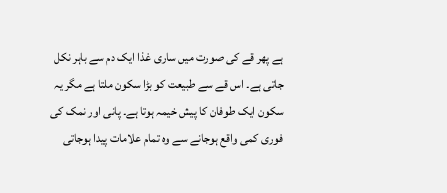ہے پھر قے کی صورت میں ساری غذا ایک دم سے باہر نکل جاتی ہے۔ اس قے سے طبیعت کو بڑا سکون ملتا ہے مگر یہ سکون ایک طوفان کا پیش خیمہ ہوتا ہے۔ پانی اور نمک کی فوری کمی واقع ہوجانے سے وہ تمام علامات پیدا ہوجاتی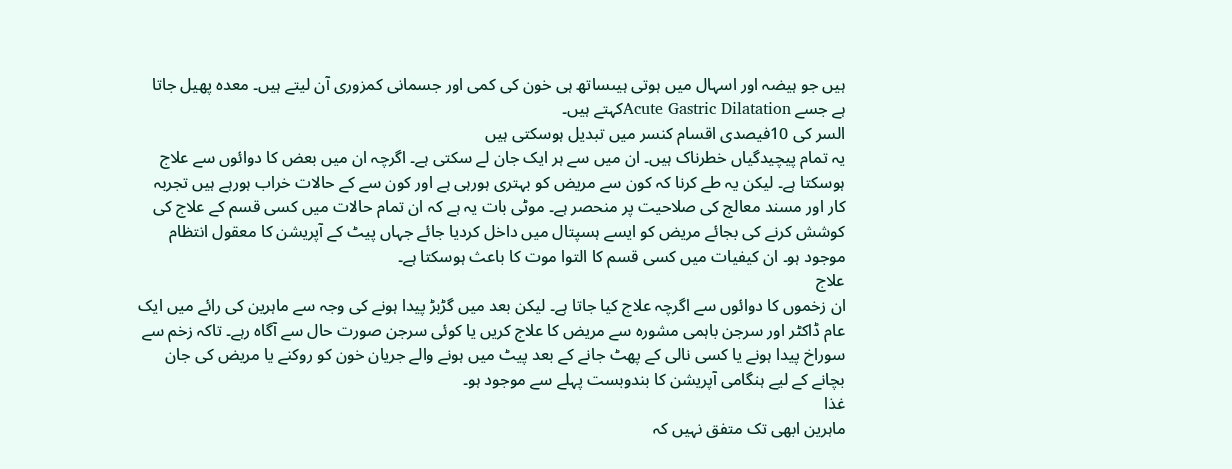ہیں جو ہیضہ اور اسہال میں ہوتی ہیںساتھ ہی خون کی کمی اور جسمانی کمزوری آن لیتے ہیں۔ معدہ پھیل جاتا ہے جسے Acute Gastric Dilatationکہتے ہیں۔
السر کی 10فیصدی اقسام کنسر میں تبدیل ہوسکتی ہیں
یہ تمام پیچیدگیاں خطرناک ہیں۔ ان میں سے ہر ایک جان لے سکتی ہے۔ اگرچہ ان میں بعض کا دوائوں سے علاج ہوسکتا ہے۔ لیکن یہ طے کرنا کہ کون سے مریض کو بہتری ہورہی ہے اور کون سے کے حالات خراب ہورہے ہیں تجربہ کار اور مسند معالج کی صلاحیت پر منحصر ہے۔ موٹی بات یہ ہے کہ ان تمام حالات میں کسی قسم کے علاج کی کوشش کرنے کی بجائے مریض کو ایسے ہسپتال میں داخل کردیا جائے جہاں پیٹ کے آپریشن کا معقول انتظام موجود ہو۔ ان کیفیات میں کسی قسم کا التوا موت کا باعث ہوسکتا ہے۔
علاج
ان زخموں کا دوائوں سے اگرچہ علاج کیا جاتا ہے۔ لیکن بعد میں گڑبڑ پیدا ہونے کی وجہ سے ماہرین کی رائے میں ایک عام ڈاکٹر اور سرجن باہمی مشورہ سے مریض کا علاج کریں یا کوئی سرجن صورت حال سے آگاہ رہے۔ تاکہ زخم سے سوراخ پیدا ہونے یا کسی نالی کے پھٹ جانے کے بعد پیٹ میں ہونے والے جریان خون کو روکنے یا مریض کی جان بچانے کے لیے ہنگامی آپریشن کا بندوبست پہلے سے موجود ہو۔
غذا
ماہرین ابھی تک متفق نہیں کہ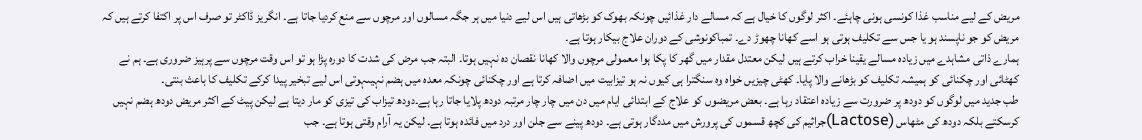مریض کے لیے مناسب غذا کونسی ہونی چاہئے۔ اکثر لوگوں کا خیال ہے کہ مسالے دار غذائیں چونکہ بھوک کو بڑھاتی ہیں اس لیے دنیا میں ہر جگہ مسالوں اور مرچوں سے منع کردیا جاتا ہے۔ انگریز ڈاکٹر تو صرف اس پر اکتفا کرتے ہیں کہ مریض کو جو ناپسند ہو یا جس سے تکلیف ہوتی ہو اسے کھانا چھوڑ دے۔ تمباکونوشی کے دوران علاج بیکار ہوتا ہے۔
ہمارے ذاتی مشاہدے میں زیادہ مسالے یقینا خراب کرتے ہیں لیکن معتدل مقدار میں گھر کا پکا ہوا معمولی مرچوں والا کھانا نقصان دہ نہیں ہوتا۔ البتہ جب مرض کی شدت کا دورہ پڑا ہو تو اس وقت مرچوں سے پرہیز ضروری ہے۔ ہم نے کھٹائی اور چکنائی کو ہمیشہ تکلیف کو بڑھانے والا پایا۔ کھٹی چیزیں خواہ وہ سنگترا ہی کیوں نہ ہو تیزابیت میں اضافہ کرتا ہے اور چکنائی چونکہ معدہ میں ہضم نہیںہوتی اس لیے تبخیر پیدا کرکے تکلیف کا باعث بنتی۔
طب جدید میں لوگوں کو دودھ پر ضرورت سے زیادہ اعتقاد رہا ہے۔ بعض مریضوں کو علاج کے ابتدائی ایام میں دن میں چار چار مرتبہ دودھ پلایا جاتا رہا ہے۔دودھ تیزاب کی تیزی کو مار دیتا ہے لیکن پیٹ کے اکثر مریض دودھ ہضم نہیں کرسکتے بلکہ دودھ کی مٹھاس (Lactose)جراثیم کی کچھ قسموں کی پرورش میں مددگار ہوتی ہے۔ دودھ پینے سے جلن اور درد میں فائدہ ہوتا ہے۔ لیکن یہ آرام وقتی ہوتا ہے۔ جب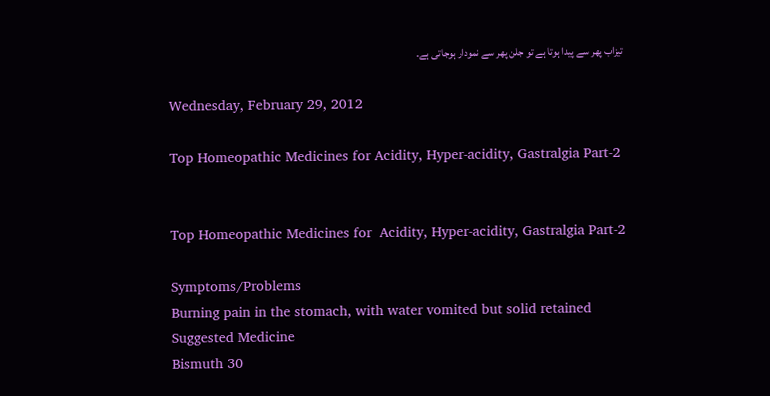تیزاب پھر سے پیدا ہوتا ہے تو جلن پھر سے نمودار ہوجاتی ہے۔

Wednesday, February 29, 2012

Top Homeopathic Medicines for Acidity, Hyper-acidity, Gastralgia Part-2


Top Homeopathic Medicines for  Acidity, Hyper-acidity, Gastralgia Part-2

Symptoms/Problems
Burning pain in the stomach, with water vomited but solid retained
Suggested Medicine
Bismuth 30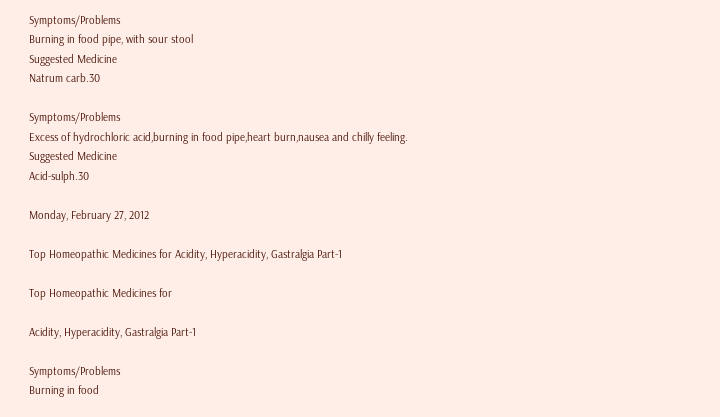Symptoms/Problems
Burning in food pipe, with sour stool
Suggested Medicine
Natrum carb.30

Symptoms/Problems
Excess of hydrochloric acid,burning in food pipe,heart burn,nausea and chilly feeling.
Suggested Medicine
Acid-sulph.30

Monday, February 27, 2012

Top Homeopathic Medicines for Acidity, Hyperacidity, Gastralgia Part-1

Top Homeopathic Medicines for

Acidity, Hyperacidity, Gastralgia Part-1

Symptoms/Problems
Burning in food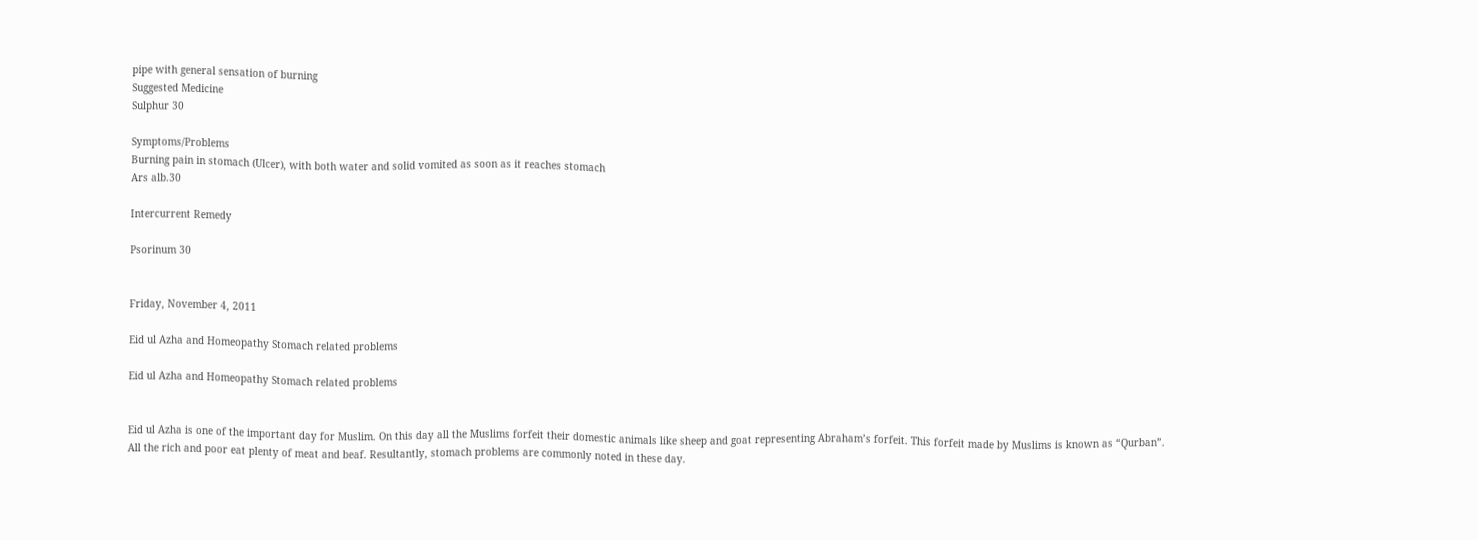pipe with general sensation of burning
Suggested Medicine
Sulphur 30

Symptoms/Problems
Burning pain in stomach (Ulcer), with both water and solid vomited as soon as it reaches stomach
Ars alb.30

Intercurrent Remedy

Psorinum 30


Friday, November 4, 2011

Eid ul Azha and Homeopathy Stomach related problems

Eid ul Azha and Homeopathy Stomach related problems


Eid ul Azha is one of the important day for Muslim. On this day all the Muslims forfeit their domestic animals like sheep and goat representing Abraham’s forfeit. This forfeit made by Muslims is known as “Qurban”.
All the rich and poor eat plenty of meat and beaf. Resultantly, stomach problems are commonly noted in these day.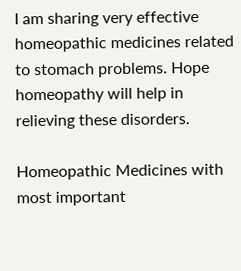I am sharing very effective homeopathic medicines related to stomach problems. Hope homeopathy will help in relieving these disorders.

Homeopathic Medicines with most important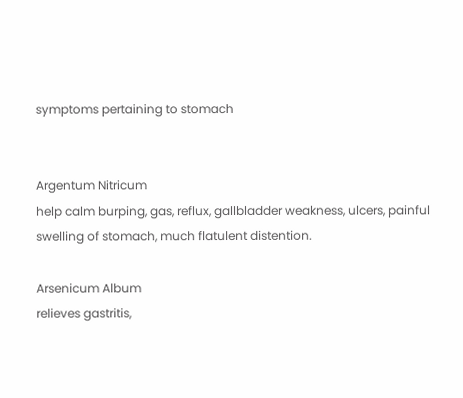symptoms pertaining to stomach


Argentum Nitricum
help calm burping, gas, reflux, gallbladder weakness, ulcers, painful swelling of stomach, much flatulent distention.

Arsenicum Album
relieves gastritis,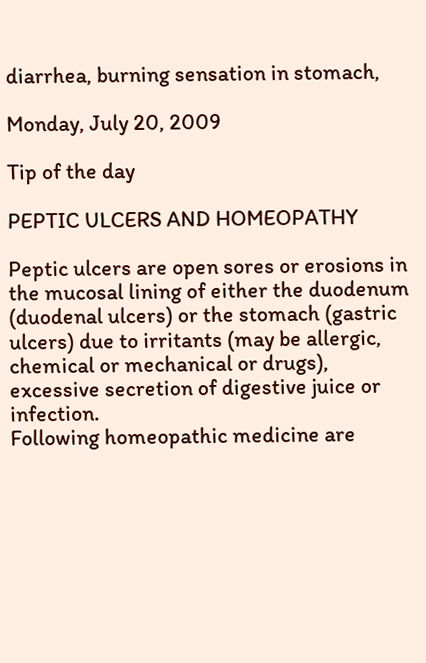diarrhea, burning sensation in stomach,

Monday, July 20, 2009

Tip of the day

PEPTIC ULCERS AND HOMEOPATHY

Peptic ulcers are open sores or erosions in the mucosal lining of either the duodenum (duodenal ulcers) or the stomach (gastric ulcers) due to irritants (may be allergic, chemical or mechanical or drugs), excessive secretion of digestive juice or infection.
Following homeopathic medicine are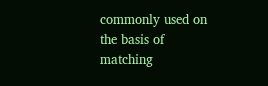commonly used on the basis of matching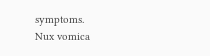symptoms.
Nux vomica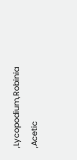,Lycopodium,Robinia ,Acetic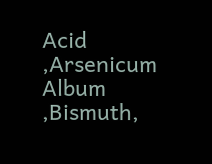Acid ,Arsenicum Album ,Bismuth,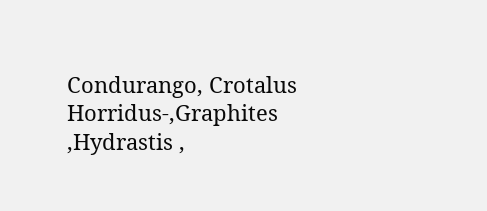Condurango, Crotalus Horridus-,Graphites ,Hydrastis ,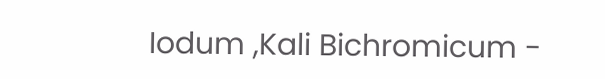Iodum ,Kali Bichromicum -